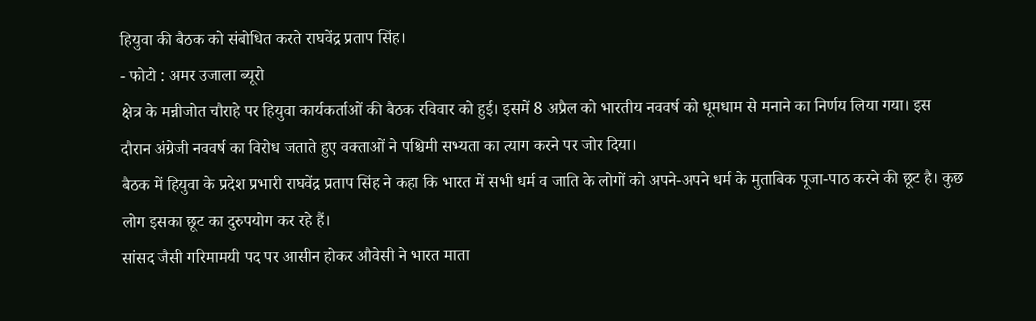हियुवा की बैठक को संबोधित करते राघवेंद्र प्रताप सिंह।
- फोटो : अमर उजाला ब्यूरो
क्षेत्र के मन्नीजोत चौराहे पर हियुवा कार्यकर्ताओं की बैठक रविवार को हुई। इसमें 8 अप्रैल को भारतीय नववर्ष को धूमधाम से मनाने का निर्णय लिया गया। इस दौरान अंग्रेजी नववर्ष का विरोध जताते हुए वक्ताओं ने पश्चिमी सभ्यता का त्याग करने पर जोर दिया।
बैठक में हियुवा के प्रदेश प्रभारी राघवेंद्र प्रताप सिंह ने कहा कि भारत में सभी धर्म व जाति के लोगों को अपने-अपने धर्म के मुताबिक पूजा-पाठ करने की छूट है। कुछ लोग इसका छूट का दुरुपयोग कर रहे हैं।
सांसद जैसी गरिमामयी पद पर आसीन होकर औवेसी ने भारत माता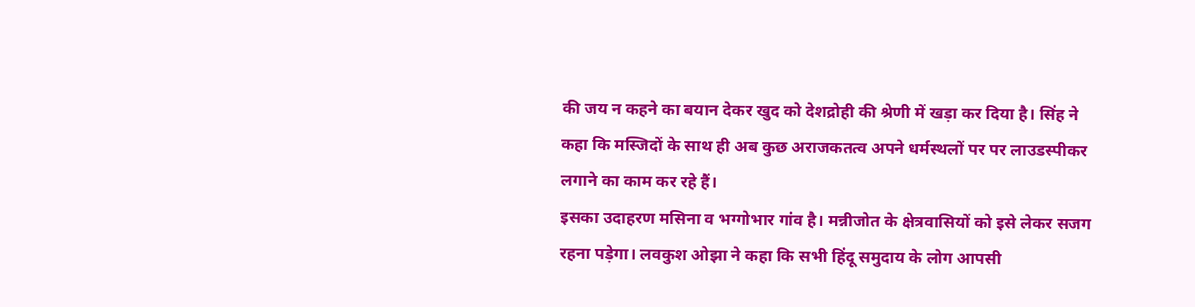की जय न कहने का बयान देकर खुद को देशद्रोही की श्रेणी में खड़ा कर दिया है। सिंह ने कहा कि मस्जिदों के साथ ही अब कुछ अराजकतत्व अपने धर्मस्थलों पर पर लाउडस्पीकर लगाने का काम कर रहे हैं।
इसका उदाहरण मसिना व भग्गोभार गांव है। मन्नीजोत के क्षेत्रवासियों को इसे लेकर सजग रहना पड़ेगा। लवकुश ओझा ने कहा कि सभी हिंदू समुदाय के लोग आपसी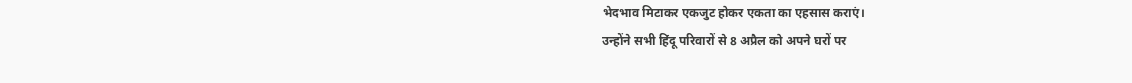भेदभाव मिटाकर एकजुट होकर एकता का एहसास कराएं।
उन्होंने सभी हिंदू परिवारों से 8 अप्रैल को अपने घरों पर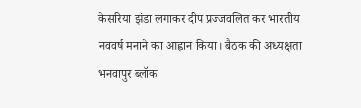केसरिया झंडा लगाकर दीप प्रज्जवलित कर भारतीय नववर्ष मनाने का आह्वान किया। बैठक की अध्यक्षता भनवापुर ब्लॉक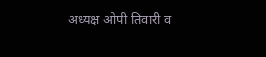अध्यक्ष ओपी तिवारी व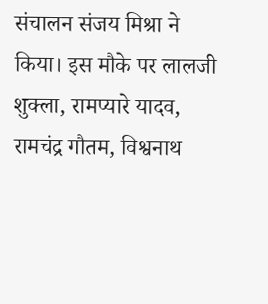संचालन संजय मिश्रा ने किया। इस मौके पर लालजी शुक्ला, रामप्यारे यादव, रामचंद्र गौतम, विश्वनाथ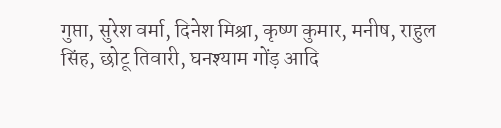गुप्ता, सुरेश वर्मा, दिनेश मिश्रा, कृष्ण कुमार, मनीष, राहुल सिंह, छोटू तिवारी, घनश्याम गोंड़ आदि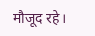मौजूद रहे।